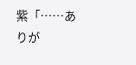紫「……ありが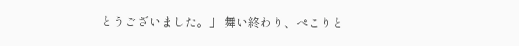とうございました。」 舞い終わり、ぺこりと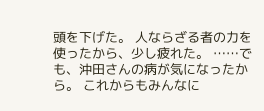頭を下げた。 人ならざる者の力を使ったから、少し疲れた。 ……でも、沖田さんの病が気になったから。 これからもみんなに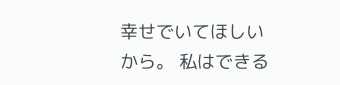幸せでいてほしいから。 私はできる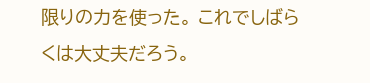限りの力を使った。 これでしばらくは大丈夫だろう。